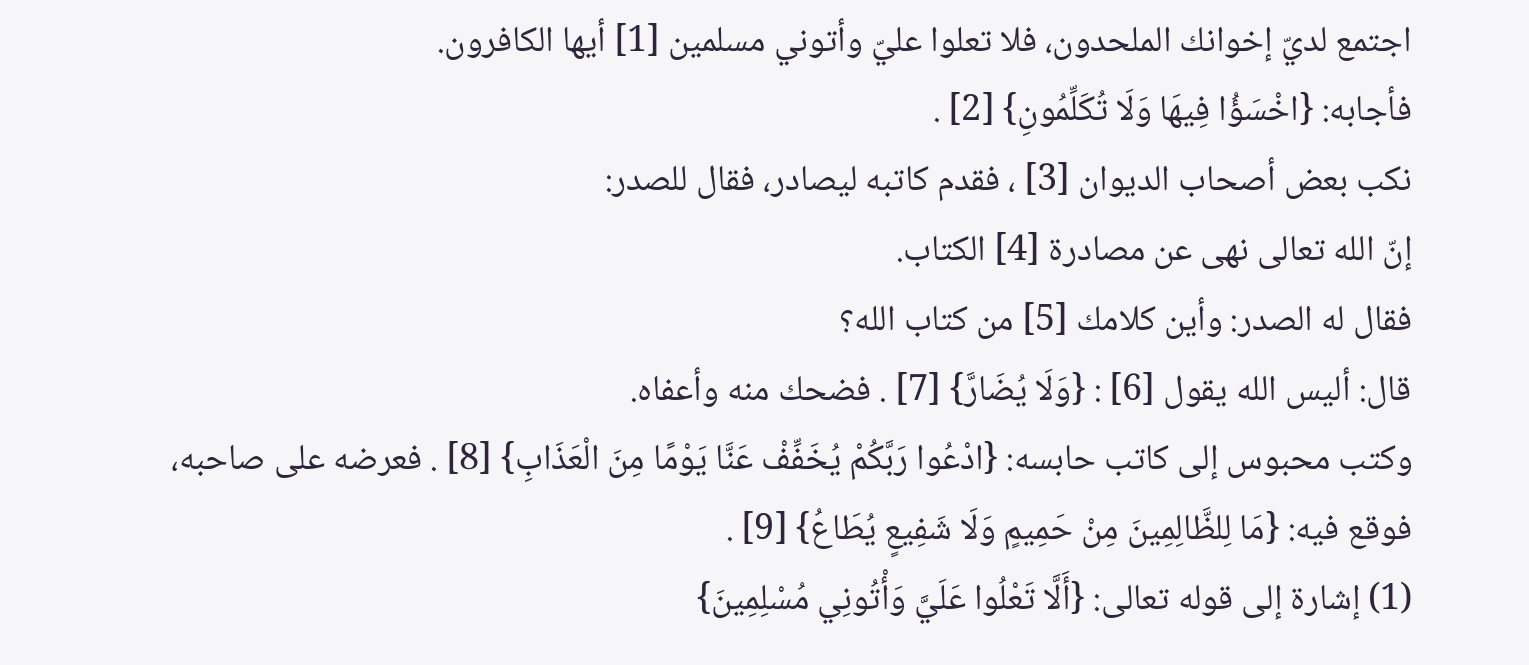اجتمع لديّ إخوانك الملحدون، فلا تعلوا عليّ وأتوني مسلمين [1] أيها الكافرون.
فأجابه: {اخْسَؤُا فِيهَا وَلَا تُكَلِّمُونِ} [2] .
نكب بعض أصحاب الديوان [3] ، فقدم كاتبه ليصادر، فقال للصدر:
إنّ الله تعالى نهى عن مصادرة [4] الكتاب.
فقال له الصدر: وأين كلامك [5] من كتاب الله؟
قال: أليس الله يقول [6] : {وَلَا يُضَارَّ} [7] . فضحك منه وأعفاه.
وكتب محبوس إلى كاتب حابسه: {ادْعُوا رَبَّكُمْ يُخَفِّفْ عَنَّا يَوْمًا مِنَ الْعَذَابِ} [8] . فعرضه على صاحبه، فوقع فيه: {مَا لِلظَّالِمِينَ مِنْ حَمِيمٍ وَلَا شَفِيعٍ يُطَاعُ} [9] .
(1) إشارة إلى قوله تعالى: {أَلَّا تَعْلُوا عَلَيَّ وَأْتُونِي مُسْلِمِينَ}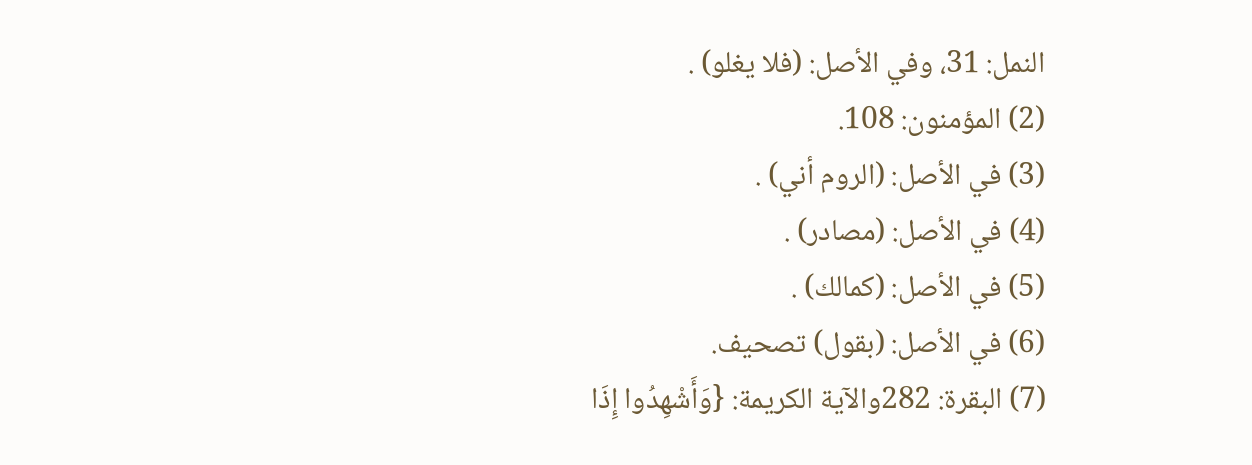النمل: 31، وفي الأصل: (فلا يغلو) .
(2) المؤمنون: 108.
(3) في الأصل: (الروم أني) .
(4) في الأصل: (مصادر) .
(5) في الأصل: (كمالك) .
(6) في الأصل: (بقول) تصحيف.
(7) البقرة: 282والآية الكريمة: {وَأَشْهِدُوا إِذَا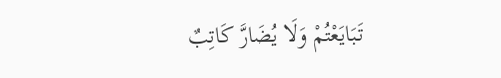تَبَايَعْتُمْ وَلَا يُضَارَّ كَاتِبٌ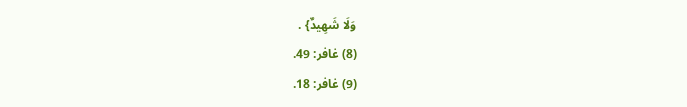وَلَا شَهِيدٌ} .
(8) غافر: 49.
(9) غافر: 18.